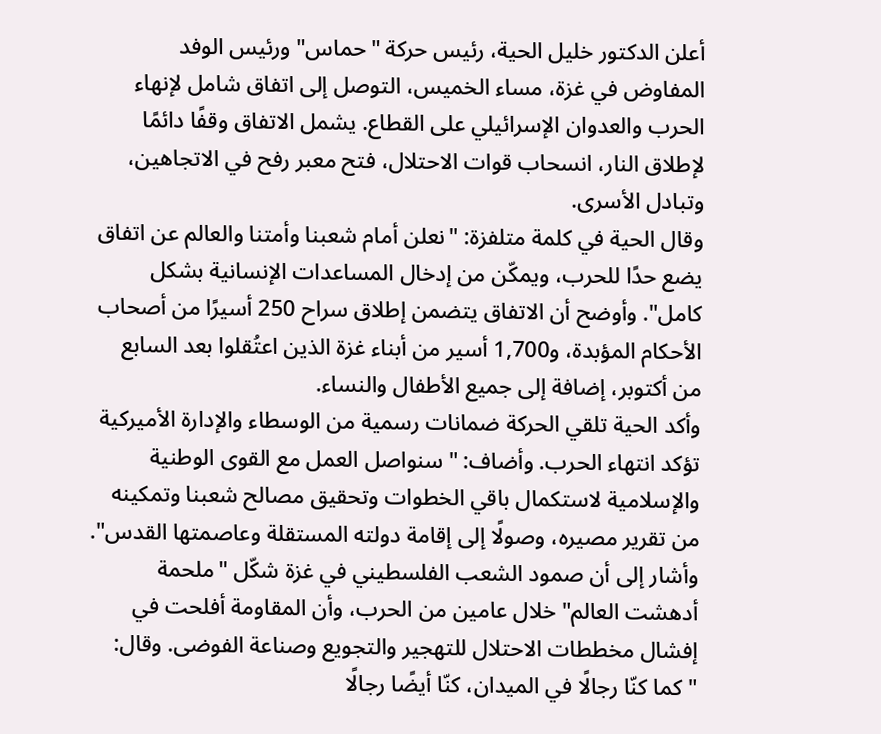أعلن الدكتور خليل الحية، رئيس حركة "حماس" ورئيس الوفد المفاوض في غزة، مساء الخميس، التوصل إلى اتفاق شامل لإنهاء الحرب والعدوان الإسرائيلي على القطاع. يشمل الاتفاق وقفًا دائمًا لإطلاق النار، انسحاب قوات الاحتلال، فتح معبر رفح في الاتجاهين، وتبادل الأسرى.
وقال الحية في كلمة متلفزة: "نعلن أمام شعبنا وأمتنا والعالم عن اتفاق يضع حدًا للحرب، ويمكّن من إدخال المساعدات الإنسانية بشكل كامل". وأوضح أن الاتفاق يتضمن إطلاق سراح 250 أسيرًا من أصحاب الأحكام المؤبدة، و1,700 أسير من أبناء غزة الذين اعتُقلوا بعد السابع من أكتوبر، إضافة إلى جميع الأطفال والنساء.
وأكد الحية تلقي الحركة ضمانات رسمية من الوسطاء والإدارة الأميركية تؤكد انتهاء الحرب. وأضاف: "سنواصل العمل مع القوى الوطنية والإسلامية لاستكمال باقي الخطوات وتحقيق مصالح شعبنا وتمكينه من تقرير مصيره، وصولًا إلى إقامة دولته المستقلة وعاصمتها القدس".
وأشار إلى أن صمود الشعب الفلسطيني في غزة شكّل "ملحمة أدهشت العالم" خلال عامين من الحرب، وأن المقاومة أفلحت في إفشال مخططات الاحتلال للتهجير والتجويع وصناعة الفوضى. وقال: "كما كنّا رجالًا في الميدان، كنّا أيضًا رجالًا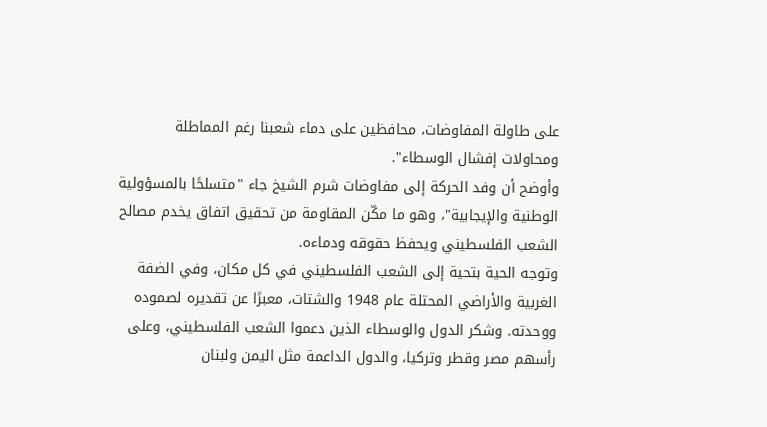على طاولة المفاوضات، محافظين على دماء شعبنا رغم المماطلة ومحاولات إفشال الوسطاء".
وأوضح أن وفد الحركة إلى مفاوضات شرم الشيخ جاء "متسلحًا بالمسؤولية الوطنية والإيجابية"، وهو ما مكّن المقاومة من تحقيق اتفاق يخدم مصالح الشعب الفلسطيني ويحفظ حقوقه ودماءه.
وتوجه الحية بتحية إلى الشعب الفلسطيني في كل مكان، وفي الضفة الغربية والأراضي المحتلة عام 1948 والشتات، معبرًا عن تقديره لصموده ووحدته. وشكر الدول والوسطاء الذين دعموا الشعب الفلسطيني، وعلى رأسهم مصر وقطر وتركيا، والدول الداعمة مثل اليمن ولبنان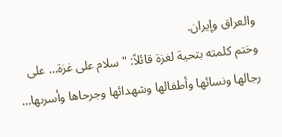والعراق وإيران.
وختم كلمته بتحية لغزة قائلاً: "سلام على غزة… على رجالها ونسائها وأطفالها وشهدائها وجرحاها وأسرىها…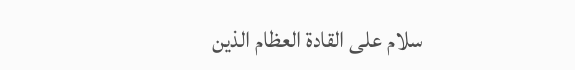سلام على القادة العظام الذين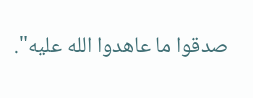صدقوا ما عاهدوا الله عليه".